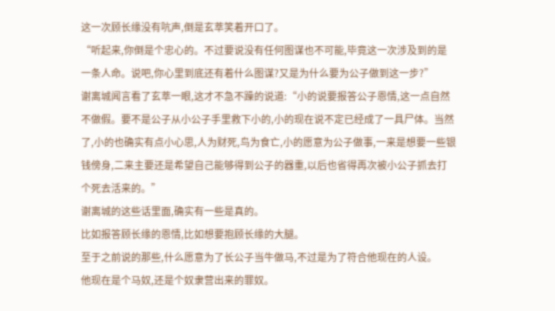这一次顾长缘没有吭声,倒是玄萃笑着开口了。
“听起来,你倒是个忠心的。不过要说没有任何图谋也不可能,毕竟这一次涉及到的是一条人命。说吧,你心里到底还有着什么图谋?又是为什么要为公子做到这一步?”
谢离城闻言看了玄萃一眼,这才不急不躁的说道:“小的说要报答公子恩情,这一点自然不做假。要不是公子从小公子手里救下小的,小的现在说不定已经成了一具尸体。当然了,小的也确实有点小心思,人为财死,鸟为食亡,小的愿意为公子做事,一来是想要一些银钱傍身,二来主要还是希望自己能够得到公子的器重,以后也省得再次被小公子抓去打个死去活来的。”
谢离城的这些话里面,确实有一些是真的。
比如报答顾长缘的恩情,比如想要抱顾长缘的大腿。
至于之前说的那些,什么愿意为了长公子当牛做马,不过是为了符合他现在的人设。
他现在是个马奴,还是个奴隶营出来的罪奴。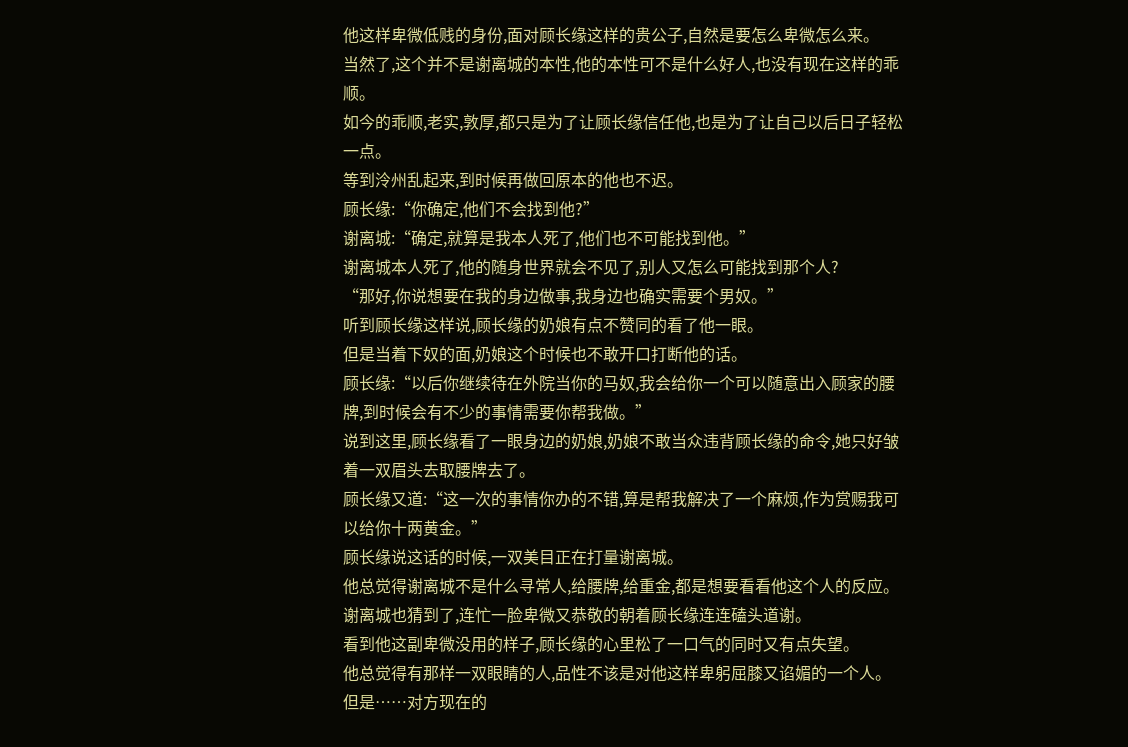他这样卑微低贱的身份,面对顾长缘这样的贵公子,自然是要怎么卑微怎么来。
当然了,这个并不是谢离城的本性,他的本性可不是什么好人,也没有现在这样的乖顺。
如今的乖顺,老实,敦厚,都只是为了让顾长缘信任他,也是为了让自己以后日子轻松一点。
等到泠州乱起来,到时候再做回原本的他也不迟。
顾长缘:“你确定,他们不会找到他?”
谢离城:“确定,就算是我本人死了,他们也不可能找到他。”
谢离城本人死了,他的随身世界就会不见了,别人又怎么可能找到那个人?
“那好,你说想要在我的身边做事,我身边也确实需要个男奴。”
听到顾长缘这样说,顾长缘的奶娘有点不赞同的看了他一眼。
但是当着下奴的面,奶娘这个时候也不敢开口打断他的话。
顾长缘:“以后你继续待在外院当你的马奴,我会给你一个可以随意出入顾家的腰牌,到时候会有不少的事情需要你帮我做。”
说到这里,顾长缘看了一眼身边的奶娘,奶娘不敢当众违背顾长缘的命令,她只好皱着一双眉头去取腰牌去了。
顾长缘又道:“这一次的事情你办的不错,算是帮我解决了一个麻烦,作为赏赐我可以给你十两黄金。”
顾长缘说这话的时候,一双美目正在打量谢离城。
他总觉得谢离城不是什么寻常人,给腰牌,给重金,都是想要看看他这个人的反应。
谢离城也猜到了,连忙一脸卑微又恭敬的朝着顾长缘连连磕头道谢。
看到他这副卑微没用的样子,顾长缘的心里松了一口气的同时又有点失望。
他总觉得有那样一双眼睛的人,品性不该是对他这样卑躬屈膝又谄媚的一个人。
但是……对方现在的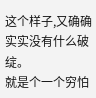这个样子,又确确实实没有什么破绽。
就是个一个穷怕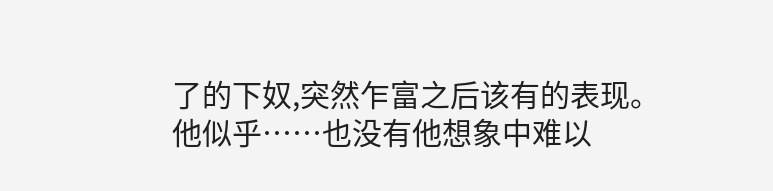了的下奴,突然乍富之后该有的表现。
他似乎……也没有他想象中难以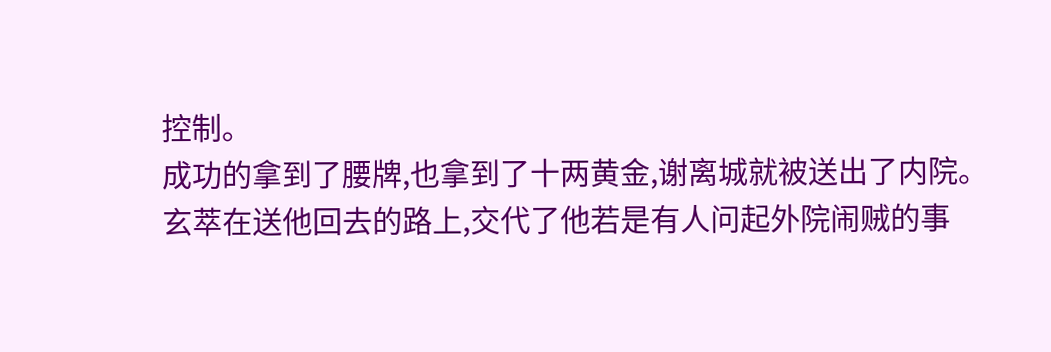控制。
成功的拿到了腰牌,也拿到了十两黄金,谢离城就被送出了内院。
玄萃在送他回去的路上,交代了他若是有人问起外院闹贼的事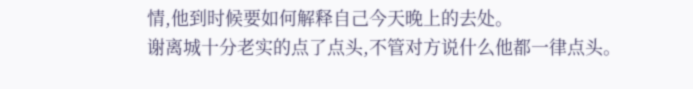情,他到时候要如何解释自己今天晚上的去处。
谢离城十分老实的点了点头,不管对方说什么他都一律点头。